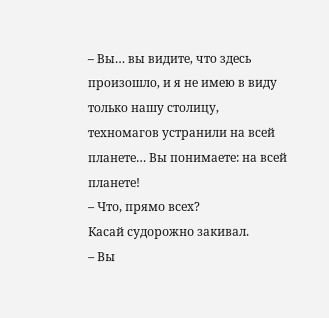– Вы… вы видите, что здесь произошло, и я не имею в виду только нашу столицу, техномагов устранили на всей планете… Вы понимаете: на всей планете!
– Что, прямо всех?
Касай судорожно закивал.
– Вы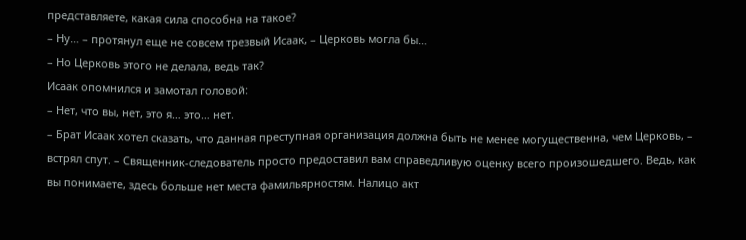представляете, какая сила способна на такое?
– Ну… – протянул еще не совсем трезвый Исаак, – Церковь могла бы…
– Но Церковь этого не делала, ведь так?
Исаак опомнился и замотал головой:
– Нет, что вы, нет, это я… это… нет.
– Брат Исаак хотел сказать, что данная преступная организация должна быть не менее могущественна, чем Церковь, – встрял спут. – Священник-следователь просто предоставил вам справедливую оценку всего произошедшего. Ведь, как вы понимаете, здесь больше нет места фамильярностям. Налицо акт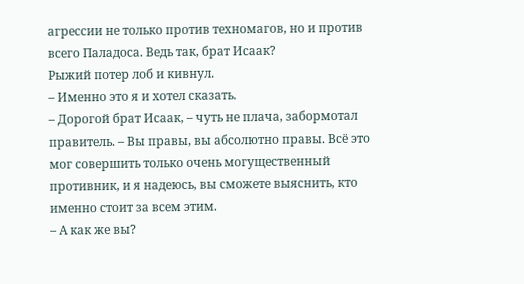агрессии не только против техномагов, но и против всего Паладоса. Ведь так, брат Исаак?
Рыжий потер лоб и кивнул.
– Именно это я и хотел сказать.
– Дорогой брат Исаак, – чуть не плача, забормотал правитель. – Вы правы, вы абсолютно правы. Всё это мог совершить только очень могущественный противник, и я надеюсь, вы сможете выяснить, кто именно стоит за всем этим.
– А как же вы?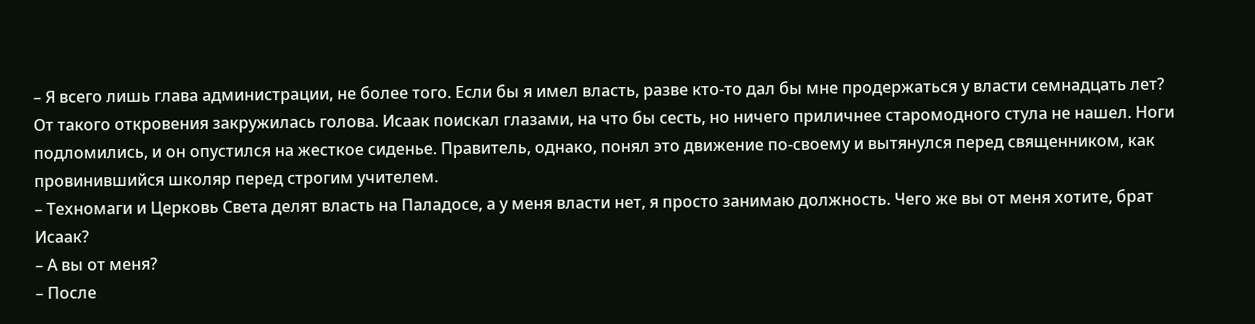– Я всего лишь глава администрации, не более того. Если бы я имел власть, разве кто-то дал бы мне продержаться у власти семнадцать лет?
От такого откровения закружилась голова. Исаак поискал глазами, на что бы сесть, но ничего приличнее старомодного стула не нашел. Ноги подломились, и он опустился на жесткое сиденье. Правитель, однако, понял это движение по-своему и вытянулся перед священником, как провинившийся школяр перед строгим учителем.
– Техномаги и Церковь Света делят власть на Паладосе, а у меня власти нет, я просто занимаю должность. Чего же вы от меня хотите, брат Исаак?
– А вы от меня?
– После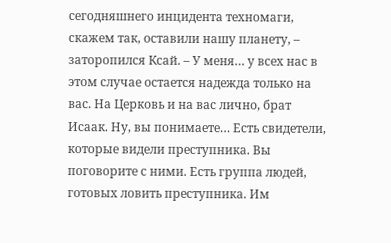сегодняшнего инцидента техномаги, скажем так, оставили нашу планету, – заторопился Ксай. – У меня… у всех нас в этом случае остается надежда только на вас. На Церковь и на вас лично, брат Исаак. Ну, вы понимаете… Есть свидетели, которые видели преступника. Вы поговорите с ними. Есть группа людей, готовых ловить преступника. Им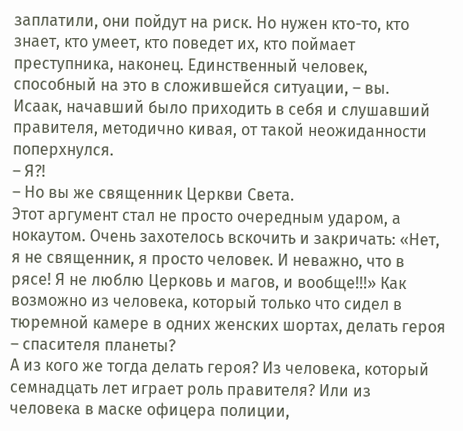заплатили, они пойдут на риск. Но нужен кто-то, кто знает, кто умеет, кто поведет их, кто поймает преступника, наконец. Единственный человек, способный на это в сложившейся ситуации, – вы.
Исаак, начавший было приходить в себя и слушавший правителя, методично кивая, от такой неожиданности поперхнулся.
– Я?!
– Но вы же священник Церкви Света.
Этот аргумент стал не просто очередным ударом, а нокаутом. Очень захотелось вскочить и закричать: «Нет, я не священник, я просто человек. И неважно, что в рясе! Я не люблю Церковь и магов, и вообще!!!» Как возможно из человека, который только что сидел в тюремной камере в одних женских шортах, делать героя – спасителя планеты?
А из кого же тогда делать героя? Из человека, который семнадцать лет играет роль правителя? Или из человека в маске офицера полиции,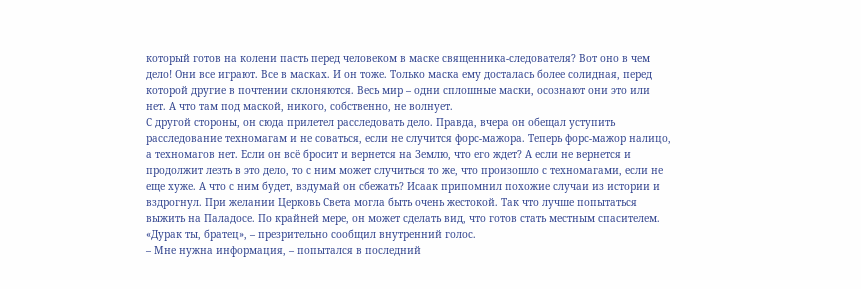который готов на колени пасть перед человеком в маске священника-следователя? Вот оно в чем дело! Они все играют. Все в масках. И он тоже. Только маска ему досталась более солидная, перед которой другие в почтении склоняются. Весь мир – одни сплошные маски, осознают они это или нет. А что там под маской, никого, собственно, не волнует.
С другой стороны, он сюда прилетел расследовать дело. Правда, вчера он обещал уступить расследование техномагам и не соваться, если не случится форс-мажора. Теперь форс-мажор налицо, а техномагов нет. Если он всё бросит и вернется на Землю, что его ждет? А если не вернется и продолжит лезть в это дело, то с ним может случиться то же, что произошло с техномагами, если не еще хуже. А что с ним будет, вздумай он сбежать? Исаак припомнил похожие случаи из истории и вздрогнул. При желании Церковь Света могла быть очень жестокой. Так что лучше попытаться выжить на Паладосе. По крайней мере, он может сделать вид, что готов стать местным спасителем.
«Дурак ты, братец», – презрительно сообщил внутренний голос.
– Мне нужна информация, – попытался в последний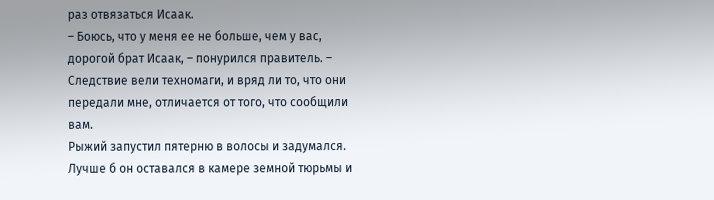раз отвязаться Исаак.
– Боюсь, что у меня ее не больше, чем у вас, дорогой брат Исаак, – понурился правитель. – Следствие вели техномаги, и вряд ли то, что они передали мне, отличается от того, что сообщили вам.
Рыжий запустил пятерню в волосы и задумался. Лучше б он оставался в камере земной тюрьмы и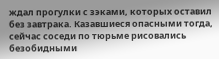ждал прогулки с зэками, которых оставил без завтрака. Казавшиеся опасными тогда, сейчас соседи по тюрьме рисовались безобидными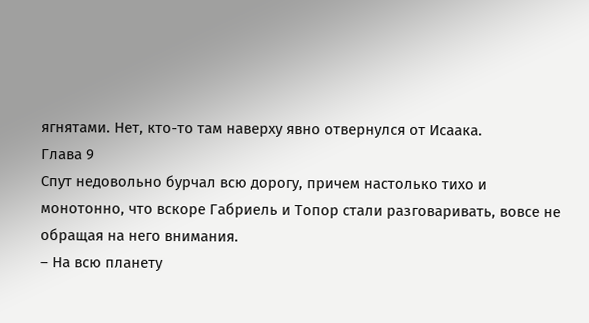ягнятами. Нет, кто-то там наверху явно отвернулся от Исаака.
Глава 9
Спут недовольно бурчал всю дорогу, причем настолько тихо и монотонно, что вскоре Габриель и Топор стали разговаривать, вовсе не обращая на него внимания.
– На всю планету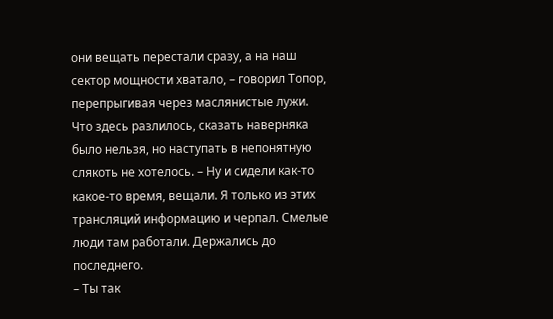они вещать перестали сразу, а на наш сектор мощности хватало, – говорил Топор, перепрыгивая через маслянистые лужи. Что здесь разлилось, сказать наверняка было нельзя, но наступать в непонятную слякоть не хотелось. – Ну и сидели как-то какое-то время, вещали. Я только из этих трансляций информацию и черпал. Смелые люди там работали. Держались до последнего.
– Ты так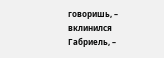говоришь, – вклинился Габриель, –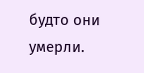будто они умерли.